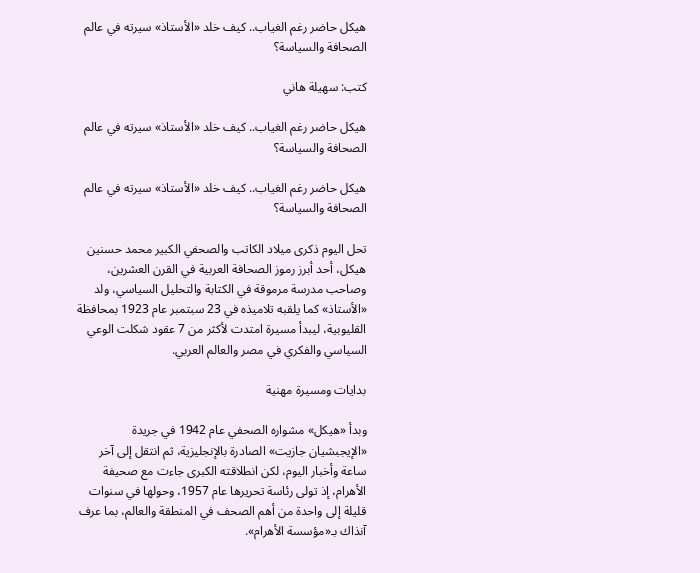هيكل حاضر رغم الغياب.. كيف خلد «الأستاذ» سيرته في عالم الصحافة والسياسة؟

كتب: سهيلة هاني

هيكل حاضر رغم الغياب.. كيف خلد «الأستاذ» سيرته في عالم الصحافة والسياسة؟

هيكل حاضر رغم الغياب.. كيف خلد «الأستاذ» سيرته في عالم الصحافة والسياسة؟

تحل اليوم ذكرى ميلاد الكاتب والصحفي الكبير محمد حسنين هيكل، أحد أبرز رموز الصحافة العربية في القرن العشرين، وصاحب مدرسة مرموقة في الكتابة والتحليل السياسي، ولد «الأستاذ» كما يلقبه تلاميذه في 23 سبتمبر عام 1923 بمحافظة القليوبية، ليبدأ مسيرة امتدت لأكثر من 7 عقود شكلت الوعي السياسي والفكري في مصر والعالم العربي.

بدايات ومسيرة مهنية

وبدأ «هيكل» مشواره الصحفي عام 1942 في جريدة «الإيجبشيان جازيت» الصادرة بالإنجليزية، ثم انتقل إلى آخر ساعة وأخبار اليوم، لكن انطلاقته الكبرى جاءت مع صحيفة الأهرام، إذ تولى رئاسة تحريرها عام 1957، وحولها في سنوات قليلة إلى واحدة من أهم الصحف في المنطقة والعالم، بما عرف آنذاك بـ«مؤسسة الأهرام».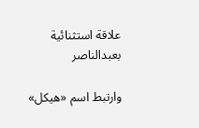علاقة استثنائية بعبدالناصر

وارتبط اسم «هيكل»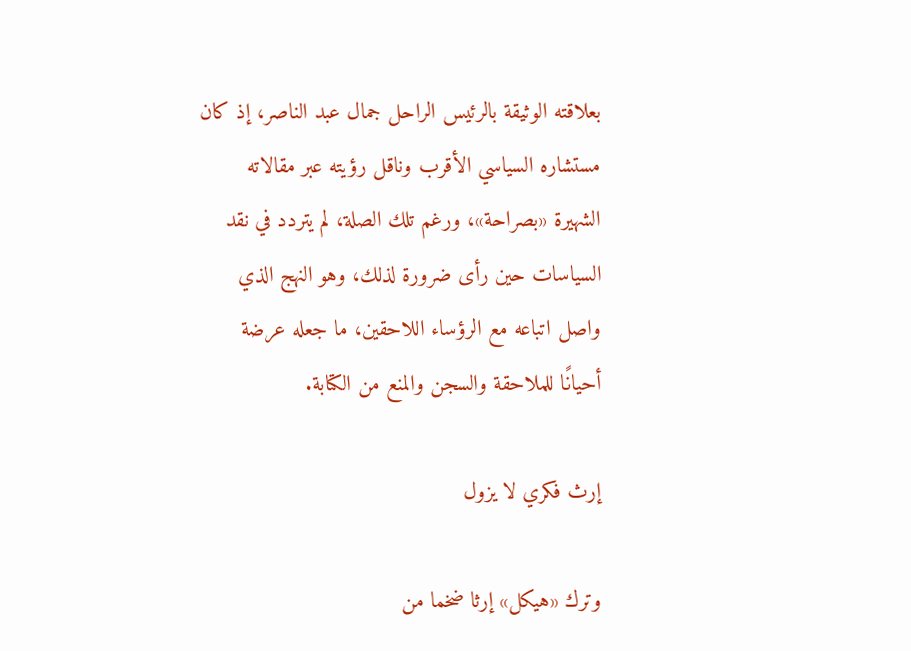بعلاقته الوثيقة بالرئيس الراحل جمال عبد الناصر، إذ كان مستشاره السياسي الأقرب وناقل رؤيته عبر مقالاته الشهيرة «بصراحة»، ورغم تلك الصلة، لم يتردد في نقد السياسات حين رأى ضرورة لذلك، وهو النهج الذي واصل اتباعه مع الرؤساء اللاحقين، ما جعله عرضة أحيانًا للملاحقة والسجن والمنع من الكتابة.

إرث فكري لا يزول

وترك «هيكل» إرثا ضخما من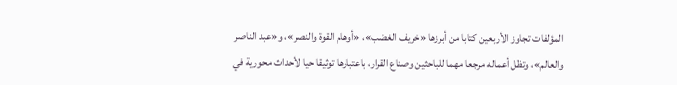المؤلفات تجاوز الأربعين كتابا من أبرزها «خريف الغضب»، «أوهام القوة والنصر»، و«عبد الناصر والعالم»، وتظل أعماله مرجعا مهما للباحثين وصناع القرار، باعتبارها توثيقا حيا لأحداث محورية في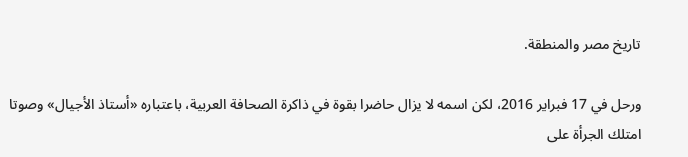تاريخ مصر والمنطقة.

ورحل في 17 فبراير 2016، لكن اسمه لا يزال حاضرا بقوة في ذاكرة الصحافة العربية، باعتباره «أستاذ الأجيال» وصوتا امتلك الجرأة على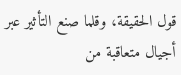قول الحقيقة، وقلما صنع التأثير عبر أجيال متعاقبة من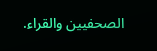الصحفيين والقراء.